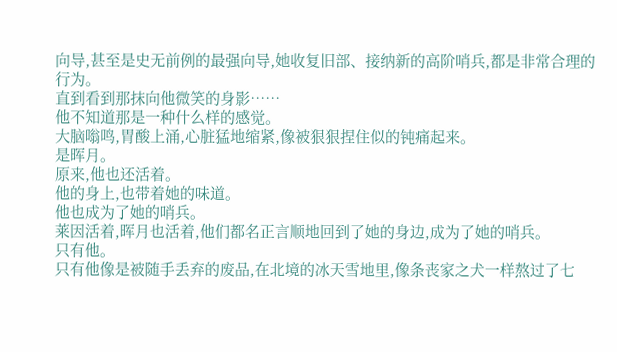向导,甚至是史无前例的最强向导,她收复旧部、接纳新的高阶哨兵,都是非常合理的行为。
直到看到那抹向他微笑的身影……
他不知道那是一种什么样的感觉。
大脑嗡鸣,胃酸上涌,心脏猛地缩紧,像被狠狠捏住似的钝痛起来。
是晖月。
原来,他也还活着。
他的身上,也带着她的味道。
他也成为了她的哨兵。
莱因活着,晖月也活着,他们都名正言顺地回到了她的身边,成为了她的哨兵。
只有他。
只有他像是被随手丢弃的废品,在北境的冰天雪地里,像条丧家之犬一样熬过了七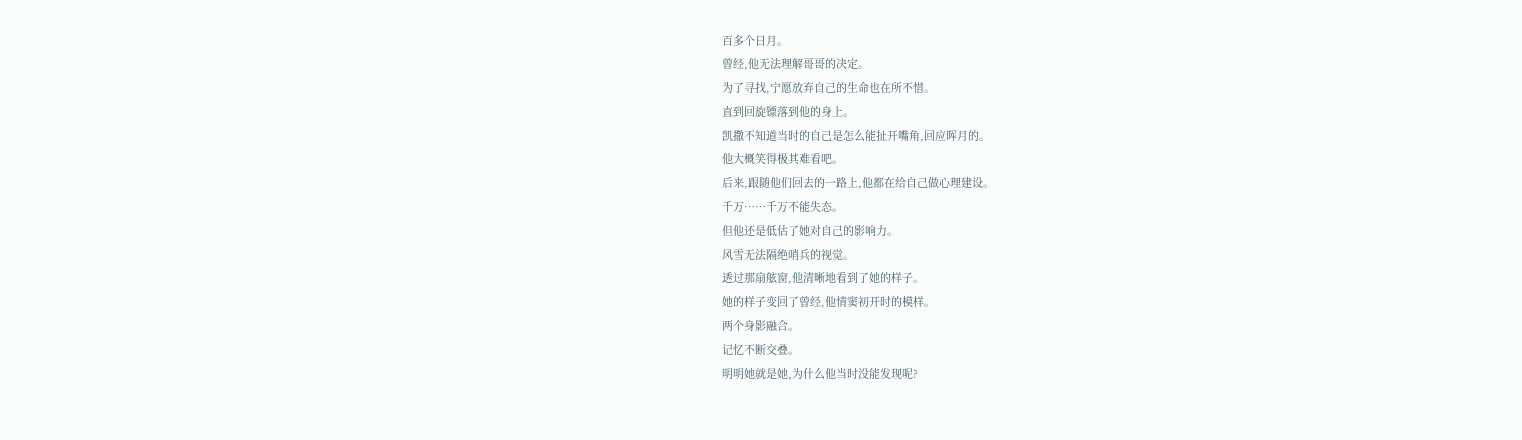百多个日月。
曾经,他无法理解哥哥的决定。
为了寻找,宁愿放弃自己的生命也在所不惜。
直到回旋镖落到他的身上。
凯撒不知道当时的自己是怎么能扯开嘴角,回应晖月的。
他大概笑得极其难看吧。
后来,跟随他们回去的一路上,他都在给自己做心理建设。
千万……千万不能失态。
但他还是低估了她对自己的影响力。
风雪无法隔绝哨兵的视觉。
透过那扇舷窗,他清晰地看到了她的样子。
她的样子变回了曾经,他情窦初开时的模样。
两个身影融合。
记忆不断交叠。
明明她就是她,为什么他当时没能发现呢?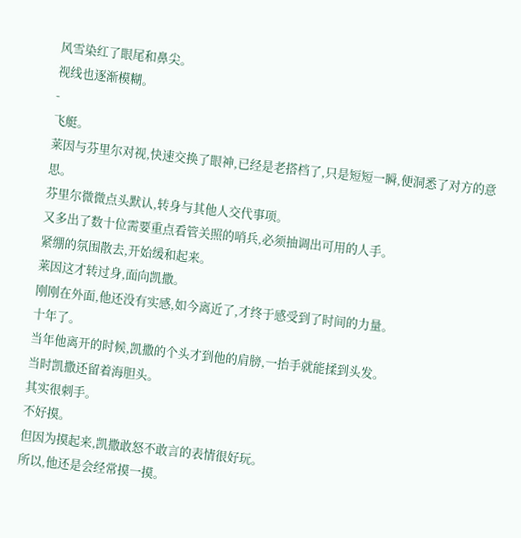风雪染红了眼尾和鼻尖。
视线也逐渐模糊。
-
飞艇。
莱因与芬里尔对视,快速交换了眼神,已经是老搭档了,只是短短一瞬,便洞悉了对方的意思。
芬里尔微微点头默认,转身与其他人交代事项。
又多出了数十位需要重点看管关照的哨兵,必须抽调出可用的人手。
紧绷的氛围散去,开始缓和起来。
莱因这才转过身,面向凯撒。
刚刚在外面,他还没有实感,如今离近了,才终于感受到了时间的力量。
十年了。
当年他离开的时候,凯撒的个头才到他的肩膀,一抬手就能揉到头发。
当时凯撒还留着海胆头。
其实很刺手。
不好摸。
但因为摸起来,凯撒敢怒不敢言的表情很好玩。
所以,他还是会经常摸一摸。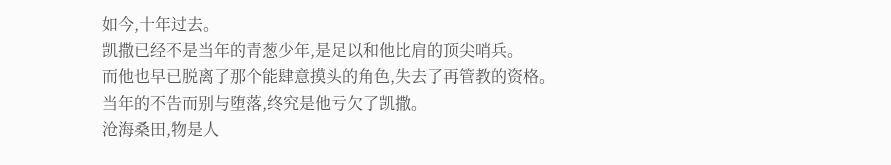如今,十年过去。
凯撒已经不是当年的青葱少年,是足以和他比肩的顶尖哨兵。
而他也早已脱离了那个能肆意摸头的角色,失去了再管教的资格。
当年的不告而别与堕落,终究是他亏欠了凯撒。
沧海桑田,物是人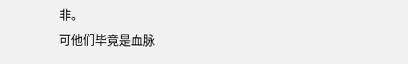非。
可他们毕竟是血脉